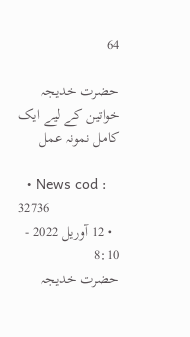64

حضرت خدیجہ خواتین کے لیے ایک کامل نمونہ عمل

  • News cod : 32736
  • 12 آوریل 2022 - 8:10
حضرت خدیجہ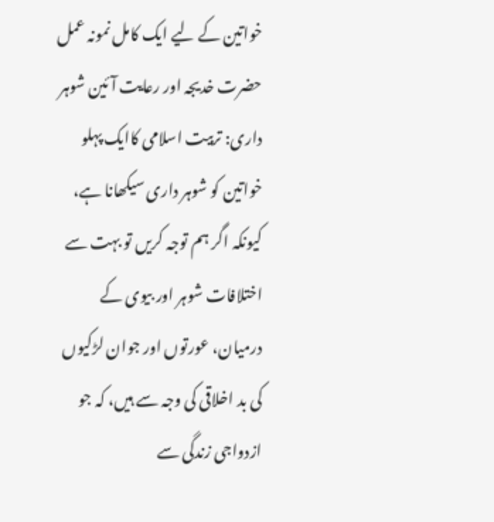خواتین کے لیے ایک کامل نمونہ عمل
حضرت خدیجہ اور رعایت آئین شوہر داری: تربیت اسلامی کاایک پہلو خواتین کو شوہر داری سیکھانا ہے، کیونکہ اگر ہم توجہ کریں تو بہت سے اختلافات شوہر اور بیوی کے درمیان، عورتوں اور جوان لڑکیوں کی بد اخلاقی کی وجہ سے ہیں، کہ جو ازدواجی زندگی سے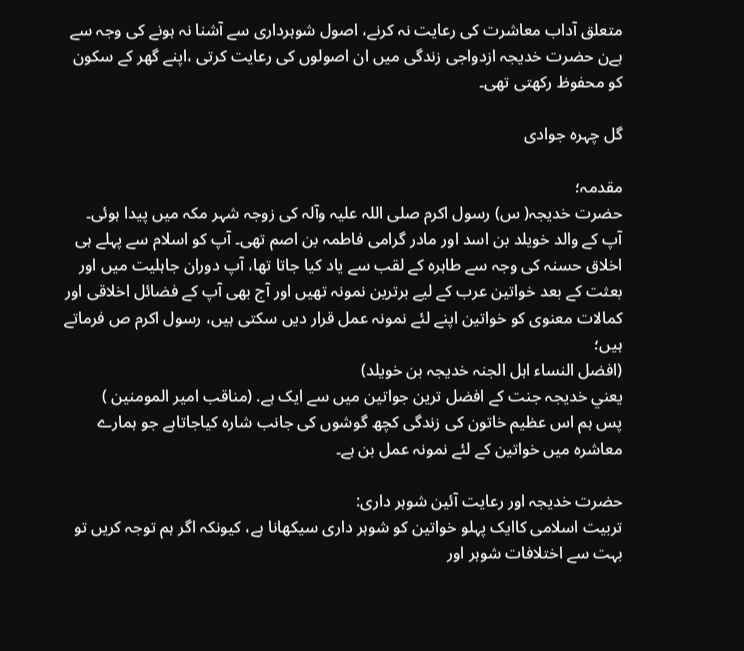متعلق آداب معاشرت کی رعایت نہ کرنے، اصول شوہرداری سے آشنا نہ ہونے کی وجہ سے ہےن حضرت خدیجہ ازدواجی زندگی میں ان اصولوں کی رعایت کرتی ،اپنے گھر کے سکون کو محفوظ رکھتی تھی۔

گل چہرہ جوادی

مقدمہ؛
حضرت خدیجہ( س) رسول اکرم صلی اللہ علیہ وآلہ کی زوجہ شہر مکہ میں پیدا ہوئی۔ آپ کے والد خویلد بن اسد اور مادر گرامی فاطمہ بن اصم تھی۔ آپ کو اسلام سے پہلے ہی اخلاق حسنہ کی وجہ سے طاہرہ کے لقب سے یاد کیا جاتا تھا، آپ دوران جاہلیت میں اور بعثت کے بعد خواتین عرب کے لیے برترین نمونہ تھیں اور آج بھی آپ کے فضائل اخلاقی اور کمالات معنوی کو خواتین اپنے لئے نمونہ عمل قرار دیں سکتی ہیں، رسول اکرم ص فرماتے ہیں؛
(افضل النساء اہل الجنہ خدیجہ بن خویلد)
يعني خدیجہ جنت کے افضل ترین جواتین میں سے ایک ہے. (مناقب امیر المومنین )
پس ہم اس عظیم خاتون کی زندگی کچھ گوشوں کی جانب شارہ کیاجاتاہے جو ہمارے معاشرہ میں خواتین کے لئے نمونہ عمل بن ہے۔

حضرت خدیجہ اور رعایت آئین شوہر داری:
تربیت اسلامی کاایک پہلو خواتین کو شوہر داری سیکھانا ہے، کیونکہ اگر ہم توجہ کریں تو بہت سے اختلافات شوہر اور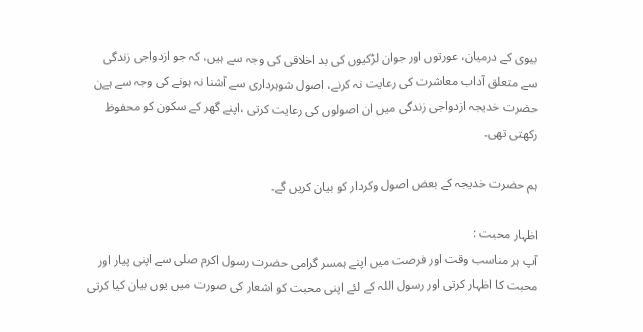بیوی کے درمیان، عورتوں اور جوان لڑکیوں کی بد اخلاقی کی وجہ سے ہیں، کہ جو ازدواجی زندگی سے متعلق آداب معاشرت کی رعایت نہ کرنے، اصول شوہرداری سے آشنا نہ ہونے کی وجہ سے ہےن حضرت خدیجہ ازدواجی زندگی میں ان اصولوں کی رعایت کرتی ،اپنے گھر کے سکون کو محفوظ رکھتی تھی۔

ہم حضرت خدیجہ کے بعض اصول وکردار کو بیان کریں گے۔

اظہار محبت :
آپ ہر مناسب وقت اور فرصت میں اپنے ہمسر گرامی حضرت رسول اکرم صلی سے اپنی پیار اور محبت کا اظہار کرتی اور رسول اللہ کے لئے اپنی محبت کو اشعار کی صورت میں یوں بیان کیا کرتی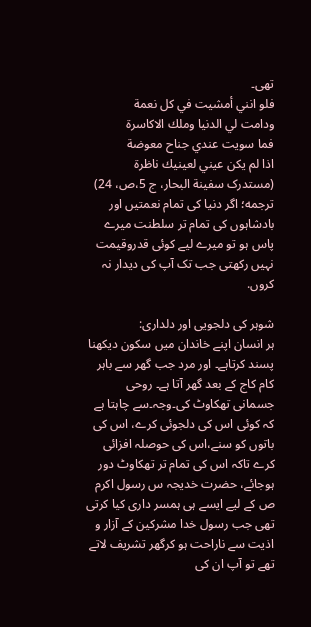تھی۔
فلو انني أمشيت في كل نعمة
ودامت لي الدنيا وملك الاكاسرة
فما سويت عندي جناح معوضة
اذا لم يكن عيني لعينيك ناظرة
(مستدرک سفینة البحار، ج 5،ص، 24)
ترجمه؛ اگر دنیا کی تمام نعمتیں اور بادشاہوں کی تمام تر سلطنت میرے پاس ہو تو میرے لیے کوئی قدروقیمت نہیں رکھتی جب تک آپ کی دیدار نہ کروں.

شوہر کی دلجویی اور دلداری:
ہر انسان اپنے خاندان میں سکون دیکھنا پسند کرتاہے۔ اور مرد جب گھر سے باہر کام کاج کے بعد گھر آتا ہے۔ روحی جسمانی تھکاوٹ کی۔وجہ۔سے چاہتا ہے کہ کوئی اس کی دلجوئی کرے، اس کی باتوں کو سنے،اس کی حوصلہ افزائی کرے تاکہ اس کی تمام تر تھکاوٹ دور ہوجائے، حضرت خدیجہ س رسول اکرم ص کے لیے ایسے ہی ہمسر داری کیا کرتی تھی جب رسول خدا مشرکین کے آزار و اذیت سے ناراحت ہو کرگھر تشریف لاتے تھے تو آپ ان کی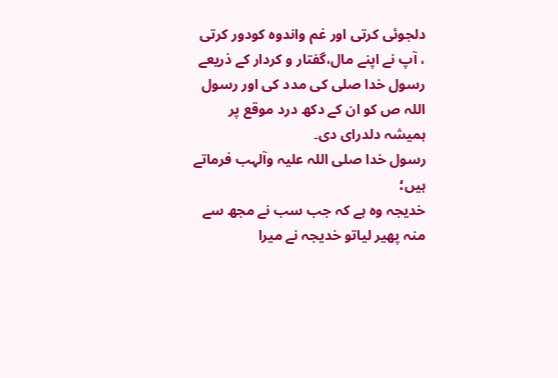دلجوئی کرتی اور غم واندوہ کودور کرتی ، آپ نے اپنے مال،گفتار و کردار کے ذریعے رسول خدا صلی کی مدد کی اور رسول اللہ ص کو ان کے دکھ درد موقع پر ہمیشہ دلدرای دی۔
رسول خدا صلی اللہ علیہ وآلہب فرماتے ہیں؛
خدیجہ وہ ہے کہ جب سب نے مجھ سے منہ پھیر لیاتو خدیجہ نے میرا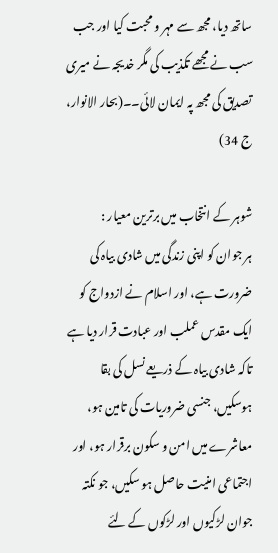ساتھ دیا، مجھ سے مہر و محبت کیا اور جب سب نے مجھے تکذیب کی مگر خدیجہ نے میری تصدیق کی مجھ پہ ایمان لائی۔۔(بحار الانوار، ج 34)

شوہر کے انتخاب میں برترین معیار :
ہر جوان کو اپنی زندگی میں شادی بیاہ کی ضرورت ہے، اور اسلام نے ازدواج کو ایک مقدس عملب اور عبادت قرار دیا ہے تاکہ شادی بیاہ کے ذریعے نسل کی بقا ہوسکیں، جنسی ضروریات کی تامین ہو، معاشرے میں امن و سکون برقرار ہو، اور اجتماعی امنیت حاصل ہو سکیں، جو نکتہ جوان لڑکیوں اور لڑکوں کے لئے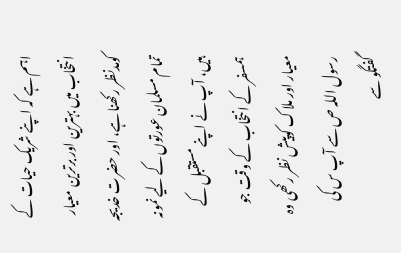اہم ہے کہ اپنے شریک حیات کے انتخاب میں بہترین اور برترین معیار کومدنظر رکھنا ہے، اور حضرت خدیجہ تمام مسلمان عورتوں کے لیے نمونہ ہیں، آپ نے اپنے مستقبل کے ہمسفر کے انتخاب کے وقت جو معیار اور ملاک کوپیش نظر رکھی وہ رسول اللہ ص سے آپ س کی گفتگو سے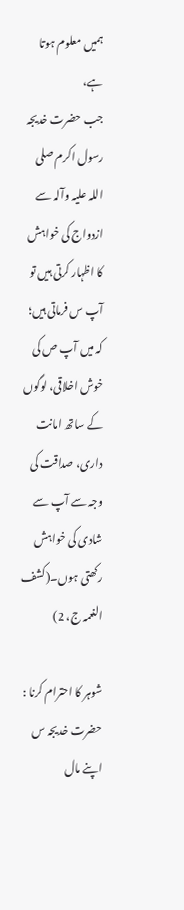ہمیں معلوم ہوتا ہے،
جب حضرت خدیجہ رسول اکرم صلی اللہ علیہ وآلہ سے ازدواج کی خواہش کا اظہار کرتی ہیں تو آپ س فرماتی ہیں؛
کہ میں آپ ص کی خوش اخلاقی، لوگوں کے ساتھ امانت داری، صداقت کی وجہ سے آپ سے شادی کی خواہش رکھتی ہوں۔(کشف النعمہ ج، 2)

شوہر کا احترام کرنا :
حضرت خدیجہ س اپنے مال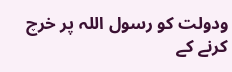ودولت کو رسول اللہ پر خرچ کرنے کے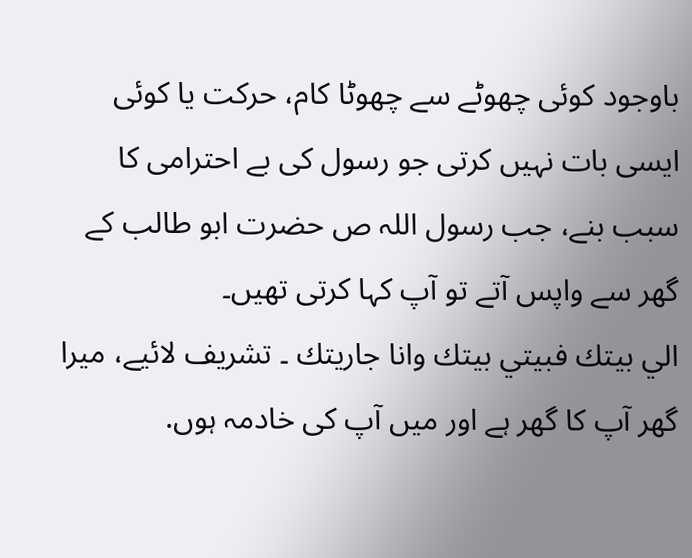باوجود کوئی چھوٹے سے چھوٹا کام، حرکت یا کوئی ایسی بات نہیں کرتی جو رسول کی بے احترامی کا سبب بنے، جب رسول اللہ ص حضرت ابو طالب کے گھر سے واپس آتے تو آپ کہا کرتی تھیں۔
الي بيتك فبيتي بيتك وانا جاريتك ۔ تشريف لائیے، میرا گھر آپ کا گھر ہے اور میں آپ کی خادمہ ہوں.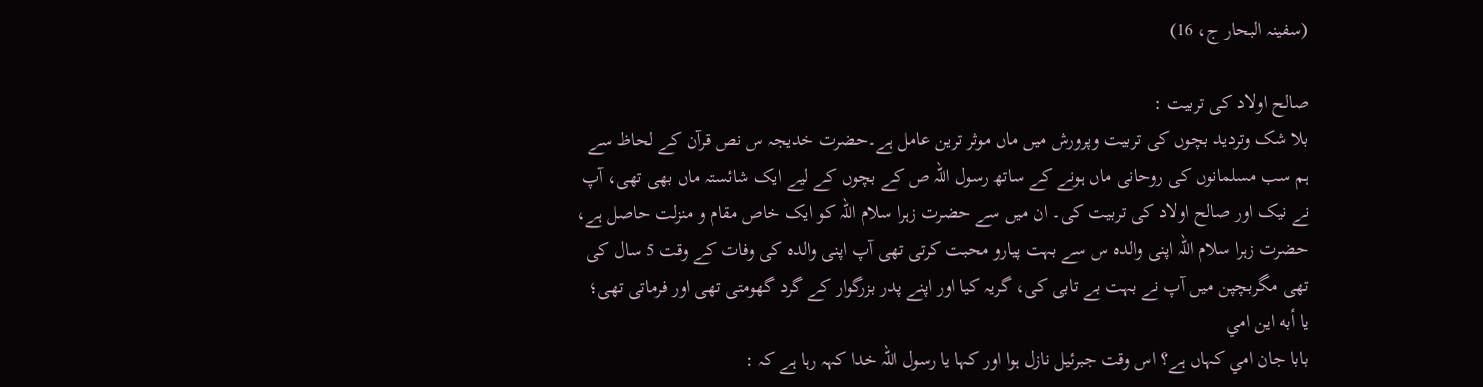(سفینہ البحار ج، 16)

صالح اولاد کی تربیت :
بلا شک وتردید بچوں کی تربیت وپرورش میں ماں موثر ترین عامل ہے۔حضرت خدیجہ س نص قرآن کے لحاظ سے ہم سب مسلمانوں کی روحانی ماں ہونے کے ساتھ رسول اللہ ص کے بچوں کے لیے ایک شائستہ ماں بھی تھی، آپ نے نیک اور صالح اولاد کی تربیت کی۔ ان میں سے حضرت زہرا سلام اللہ کو ایک خاص مقام و منزلت حاصل ہے، حضرت زہرا سلام اللہ اپنی والدہ س سے بہت پیارو محبت کرتی تھی آپ اپنی والدہ کی وفات کے وقت 5 سال کی تھی مگربچپن میں آپ نے بہت بے تابی کی، گریہ کیا اور اپنے پدر بزرگوار کے گرد گھومتی تھی اور فرماتی تھی؛
یا أبه اين امي
بابا جان امي کہاں ہے؟ اس وقت جبرئیل نازل ہوا اور کہا یا رسول اللہ خدا کہہ رہا ہے کہ :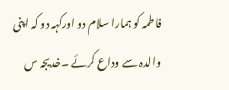فاطمہ کو ہمارا سلام دو اورکہہ دو کہ اپنی والدہ سے وداع کرئے ۔خدیجہ س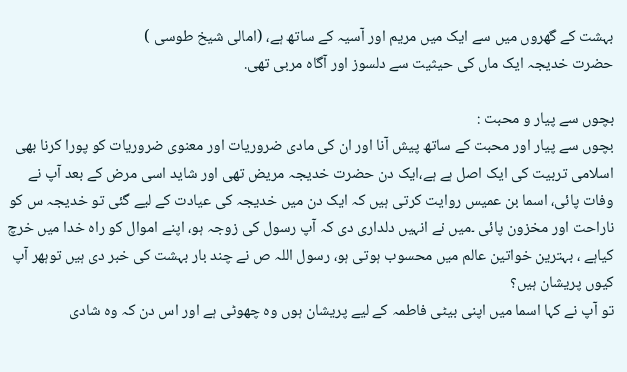بہشت کے گھروں میں سے ایک میں مريم اور آسیہ کے ساتھ ہے، (امالی شیخ طوسی )
حضرت خدیجہ ایک ماں کی حیثیت سے دلسوز اور آگاہ مربی تھی.

بچوں سے پیار و محبت :
بچوں سے پیار اور محبت کے ساتھ پیش آنا اور ان کی مادی ضروریات اور معنوی ضروریات کو پورا کرنا بھی اسلامی تربیت کی ایک اصل ہے ہے،ایک دن حضرت خدیجہ مريض تھی اور شاید اسی مرض کے بعد آپ نے وفات پائی، اسما بن عميس روایت کرتی ہیں کہ ایک دن میں خدیجہ کی عیادت کے لیے گئی تو خدیجہ س کو ناراحت اور مخزون پائی ۔میں نے انہیں دلداری دی کہ آپ رسول کی زوجہ ہو، اپنے اموال کو راہ خدا میں خرچ کیاہے ، بہترین خواتین عالم میں محسوب ہوتی ہو، رسول اللہ ص نے چند بار بہشت کی خبر دی ہیں توہھر آپ کیوں پریشان ہیں؟
تو آپ نے کہا اسما میں اپنی بیٹی فاطمہ کے لیے پریشان ہوں وہ چھوٹی ہے اور اس دن کہ وہ شادی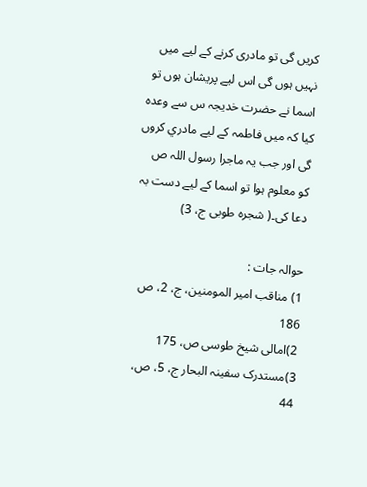کریں گی تو مادری کرنے کے لیے میں نہیں ہوں گی اس لیے پریشان ہوں تو اسما نے حضرت خدیجہ س سے وعدہ کیا کہ میں فاطمہ کے لیے مادري کروں گی اور جب یہ ماجرا رسول اللہ ص کو معلوم ہوا تو اسما کے لیے دست بہ دعا کی۔( شجرہ طوبی ج، 3)

حوالہ جات :
1) مناقب امیر المومنین، ج، 2، ص 186
2)امالی شیخ طوسی ص، 175
3)مستدرک سفینہ البحار ج، 5، ص، 44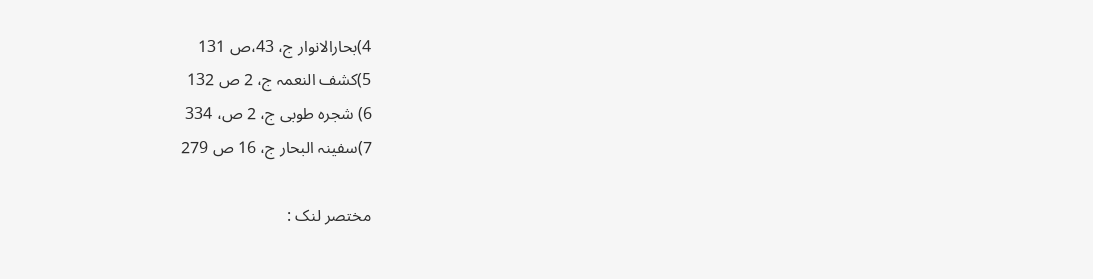4)بحارالانوار ج، 43،ص 131
5)کشف النعمہ ج، 2 ص 132
6) شجرہ طوبی ج، 2 ص، 334
7)سفینہ البحار ج، 16 ص 279

مختصر لنک :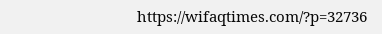https://wifaqtimes.com/?p=32736